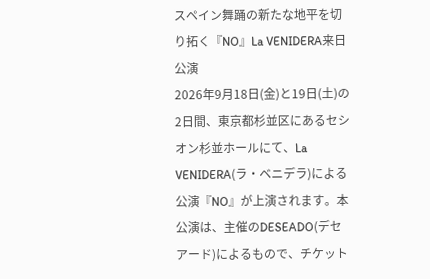スペイン舞踊の新たな地平を切り拓く『NO』La VENIDERA来日公演
2026年9月18日(金)と19日(土)の2日間、東京都杉並区にあるセシオン杉並ホールにて、La VENIDERA(ラ・ベニデラ)による公演『NO』が上演されます。本公演は、主催のDESEADO(デセアード)によるもので、チケット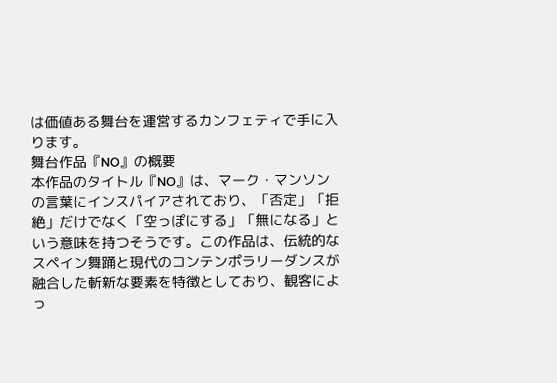は価値ある舞台を運営するカンフェティで手に入ります。
舞台作品『NO』の概要
本作品のタイトル『NO』は、マーク・マンソンの言葉にインスパイアされており、「否定」「拒絶」だけでなく「空っぽにする」「無になる」という意味を持つそうです。この作品は、伝統的なスペイン舞踊と現代のコンテンポラリーダンスが融合した斬新な要素を特徴としており、観客によっ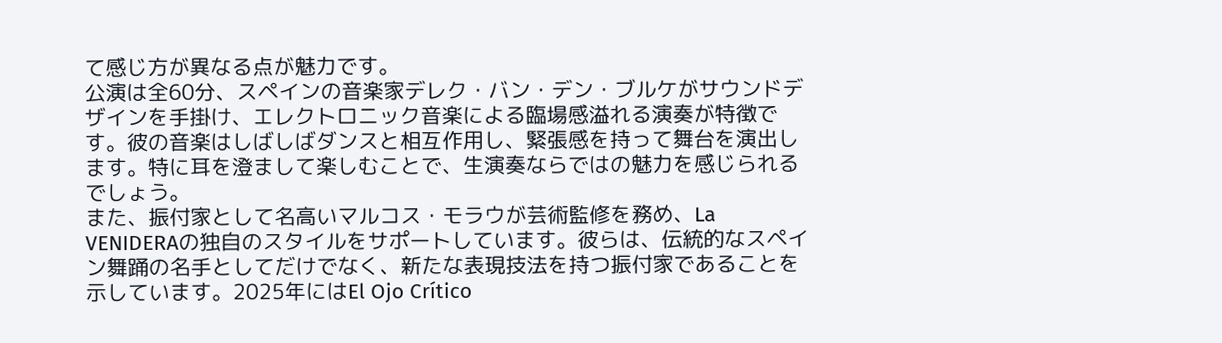て感じ方が異なる点が魅力です。
公演は全60分、スペインの音楽家デレク・バン・デン・ブルケがサウンドデザインを手掛け、エレクトロニック音楽による臨場感溢れる演奏が特徴です。彼の音楽はしばしばダンスと相互作用し、緊張感を持って舞台を演出します。特に耳を澄まして楽しむことで、生演奏ならではの魅力を感じられるでしょう。
また、振付家として名高いマルコス・モラウが芸術監修を務め、La VENIDERAの独自のスタイルをサポートしています。彼らは、伝統的なスペイン舞踊の名手としてだけでなく、新たな表現技法を持つ振付家であることを示しています。2025年にはEl Ojo Crítico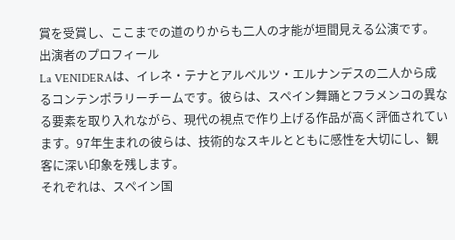賞を受賞し、ここまでの道のりからも二人の才能が垣間見える公演です。
出演者のプロフィール
La VENIDERAは、イレネ・テナとアルベルツ・エルナンデスの二人から成るコンテンポラリーチームです。彼らは、スペイン舞踊とフラメンコの異なる要素を取り入れながら、現代の視点で作り上げる作品が高く評価されています。97年生まれの彼らは、技術的なスキルとともに感性を大切にし、観客に深い印象を残します。
それぞれは、スペイン国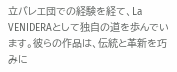立バレエ団での経験を経て、La VENIDERAとして独自の道を歩んでいます。彼らの作品は、伝統と革新を巧みに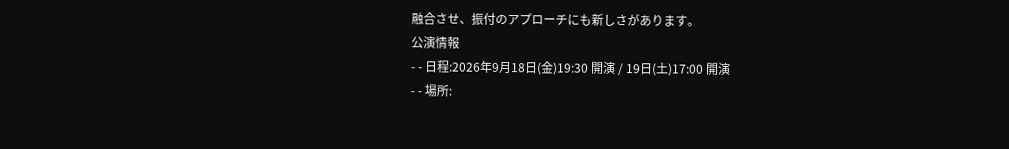融合させ、振付のアプローチにも新しさがあります。
公演情報
- - 日程:2026年9月18日(金)19:30 開演 / 19日(土)17:00 開演
- - 場所: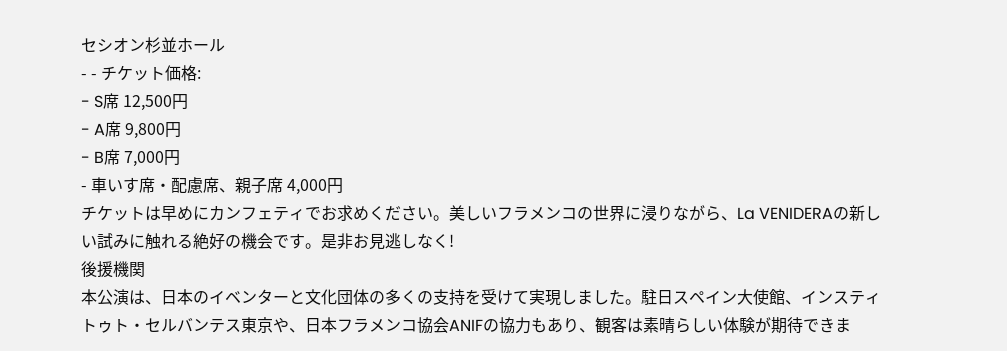セシオン杉並ホール
- - チケット価格:
- S席 12,500円
- A席 9,800円
- B席 7,000円
- 車いす席・配慮席、親子席 4,000円
チケットは早めにカンフェティでお求めください。美しいフラメンコの世界に浸りながら、La VENIDERAの新しい試みに触れる絶好の機会です。是非お見逃しなく!
後援機関
本公演は、日本のイベンターと文化団体の多くの支持を受けて実現しました。駐日スペイン大使館、インスティトゥト・セルバンテス東京や、日本フラメンコ協会ANIFの協力もあり、観客は素晴らしい体験が期待できま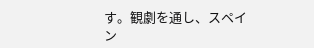す。観劇を通し、スペイン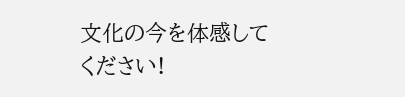文化の今を体感してください!